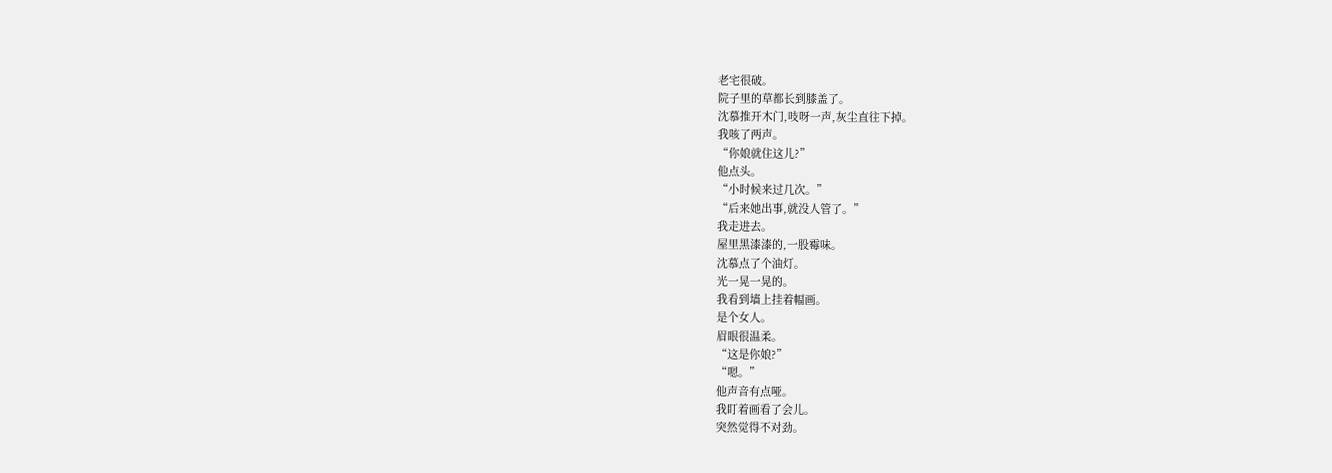老宅很破。
院子里的草都长到膝盖了。
沈慕推开木门,吱呀一声,灰尘直往下掉。
我咳了两声。
“你娘就住这儿?”
他点头。
“小时候来过几次。”
“后来她出事,就没人管了。”
我走进去。
屋里黑漆漆的,一股霉味。
沈慕点了个油灯。
光一晃一晃的。
我看到墙上挂着幅画。
是个女人。
眉眼很温柔。
“这是你娘?”
“嗯。”
他声音有点哑。
我盯着画看了会儿。
突然觉得不对劲。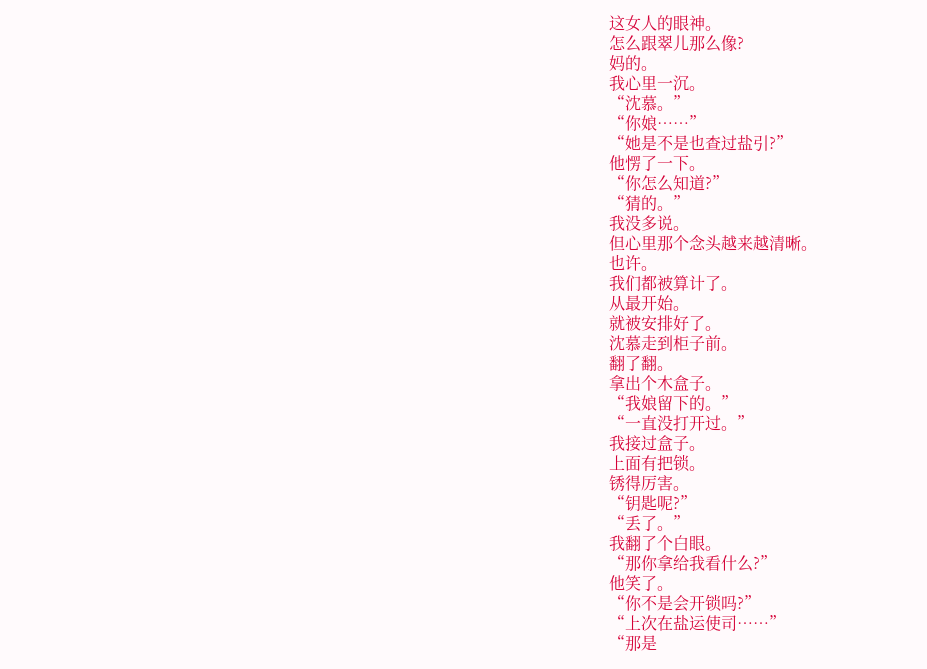这女人的眼神。
怎么跟翠儿那么像?
妈的。
我心里一沉。
“沈慕。”
“你娘……”
“她是不是也查过盐引?”
他愣了一下。
“你怎么知道?”
“猜的。”
我没多说。
但心里那个念头越来越清晰。
也许。
我们都被算计了。
从最开始。
就被安排好了。
沈慕走到柜子前。
翻了翻。
拿出个木盒子。
“我娘留下的。”
“一直没打开过。”
我接过盒子。
上面有把锁。
锈得厉害。
“钥匙呢?”
“丢了。”
我翻了个白眼。
“那你拿给我看什么?”
他笑了。
“你不是会开锁吗?”
“上次在盐运使司……”
“那是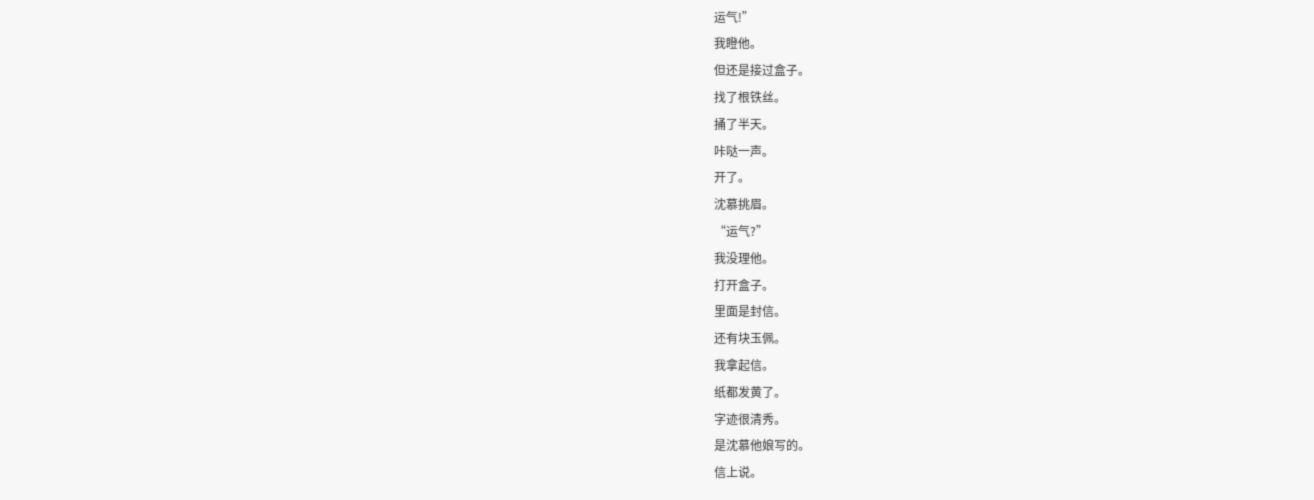运气!”
我瞪他。
但还是接过盒子。
找了根铁丝。
捅了半天。
咔哒一声。
开了。
沈慕挑眉。
“运气?”
我没理他。
打开盒子。
里面是封信。
还有块玉佩。
我拿起信。
纸都发黄了。
字迹很清秀。
是沈慕他娘写的。
信上说。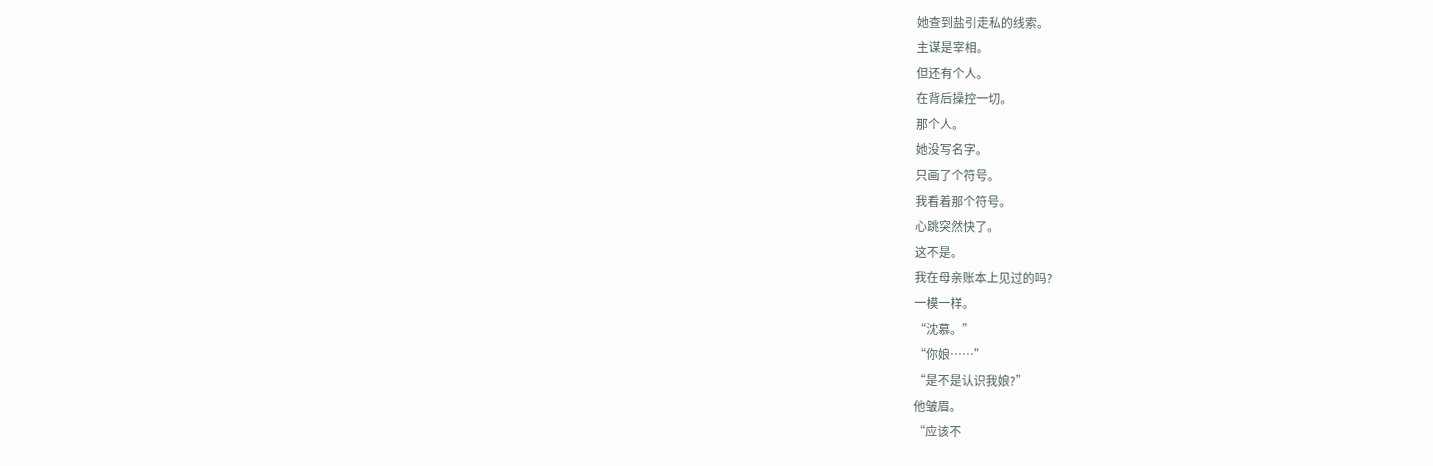她查到盐引走私的线索。
主谋是宰相。
但还有个人。
在背后操控一切。
那个人。
她没写名字。
只画了个符号。
我看着那个符号。
心跳突然快了。
这不是。
我在母亲账本上见过的吗?
一模一样。
“沈慕。”
“你娘……”
“是不是认识我娘?”
他皱眉。
“应该不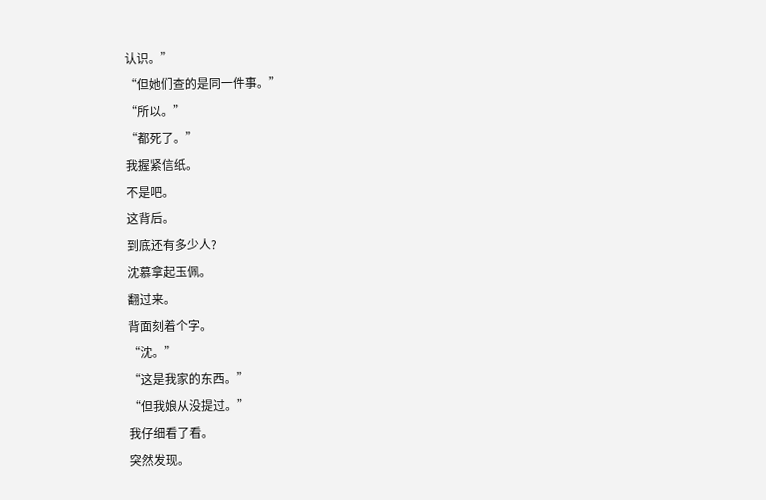认识。”
“但她们查的是同一件事。”
“所以。”
“都死了。”
我握紧信纸。
不是吧。
这背后。
到底还有多少人?
沈慕拿起玉佩。
翻过来。
背面刻着个字。
“沈。”
“这是我家的东西。”
“但我娘从没提过。”
我仔细看了看。
突然发现。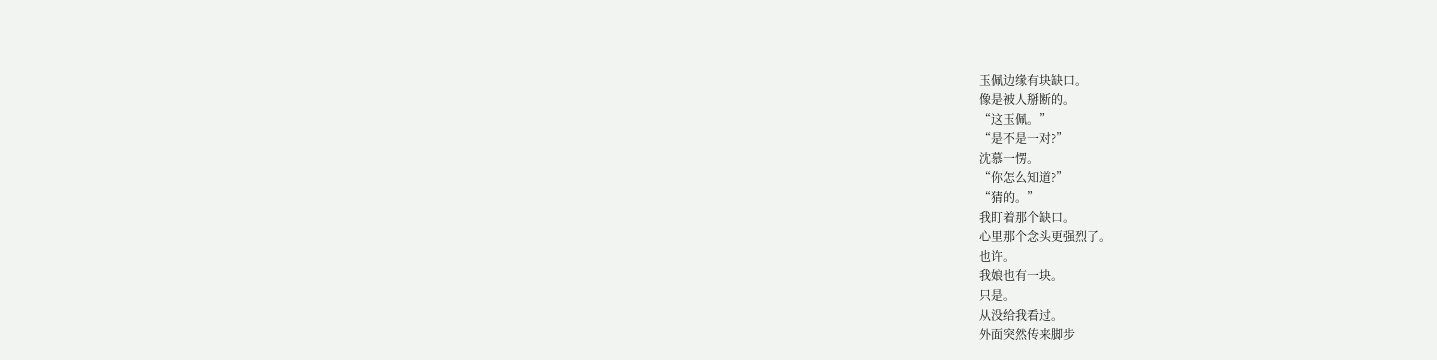玉佩边缘有块缺口。
像是被人掰断的。
“这玉佩。”
“是不是一对?”
沈慕一愣。
“你怎么知道?”
“猜的。”
我盯着那个缺口。
心里那个念头更强烈了。
也许。
我娘也有一块。
只是。
从没给我看过。
外面突然传来脚步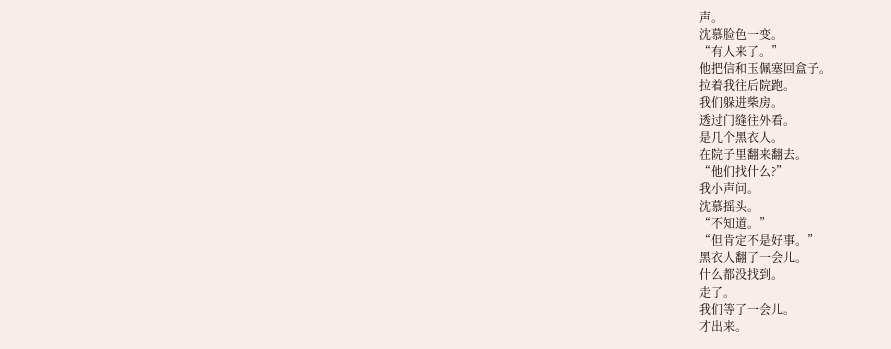声。
沈慕脸色一变。
“有人来了。”
他把信和玉佩塞回盒子。
拉着我往后院跑。
我们躲进柴房。
透过门缝往外看。
是几个黑衣人。
在院子里翻来翻去。
“他们找什么?”
我小声问。
沈慕摇头。
“不知道。”
“但肯定不是好事。”
黑衣人翻了一会儿。
什么都没找到。
走了。
我们等了一会儿。
才出来。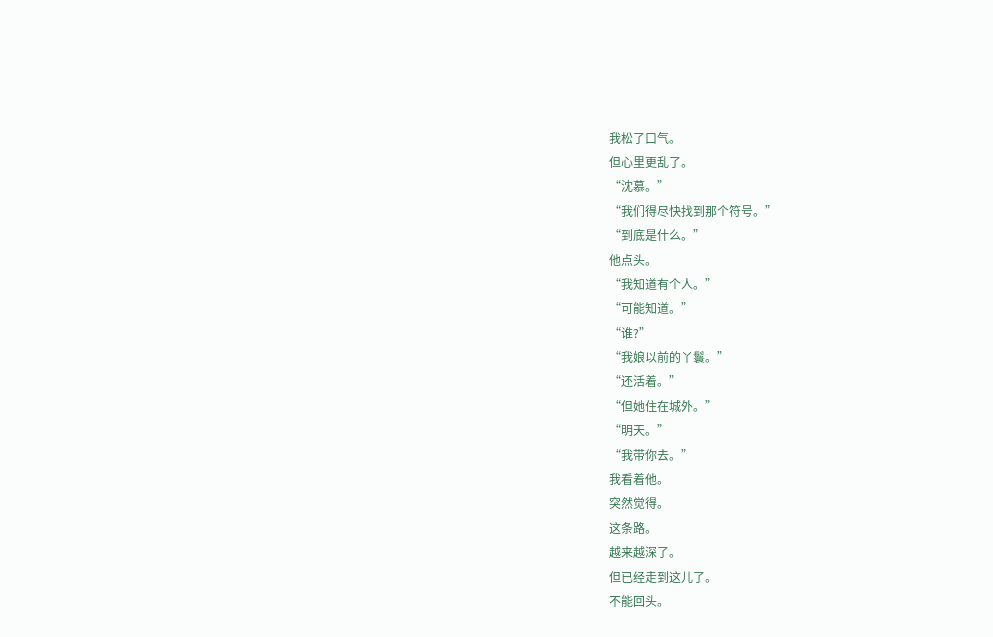我松了口气。
但心里更乱了。
“沈慕。”
“我们得尽快找到那个符号。”
“到底是什么。”
他点头。
“我知道有个人。”
“可能知道。”
“谁?”
“我娘以前的丫鬟。”
“还活着。”
“但她住在城外。”
“明天。”
“我带你去。”
我看着他。
突然觉得。
这条路。
越来越深了。
但已经走到这儿了。
不能回头。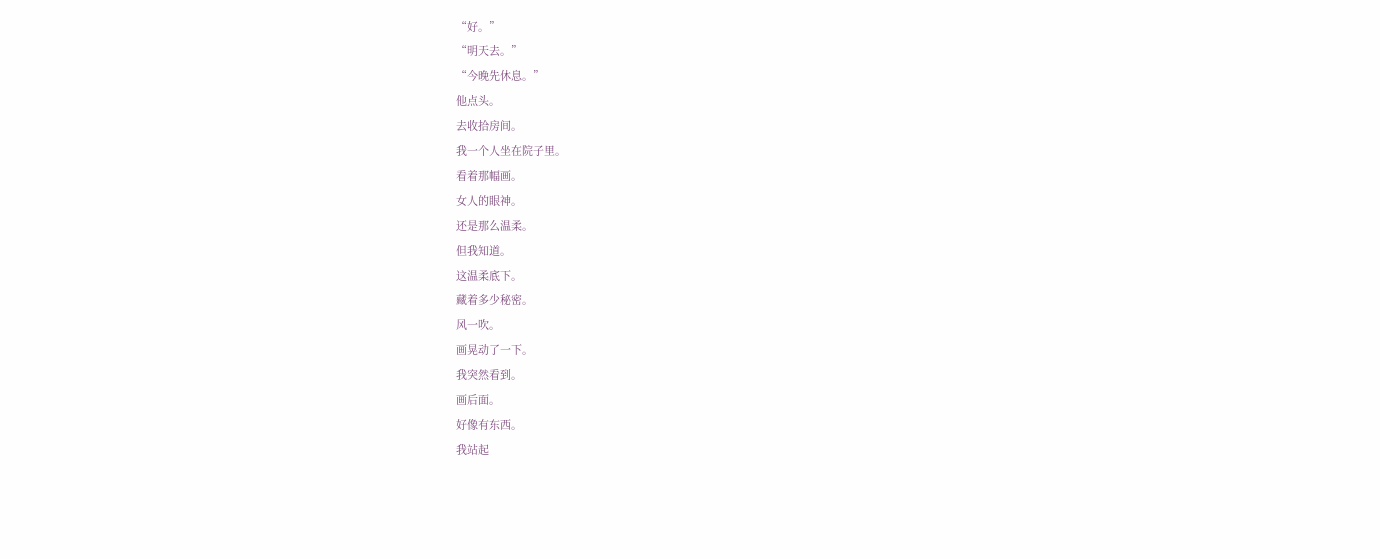“好。”
“明天去。”
“今晚先休息。”
他点头。
去收拾房间。
我一个人坐在院子里。
看着那幅画。
女人的眼神。
还是那么温柔。
但我知道。
这温柔底下。
藏着多少秘密。
风一吹。
画晃动了一下。
我突然看到。
画后面。
好像有东西。
我站起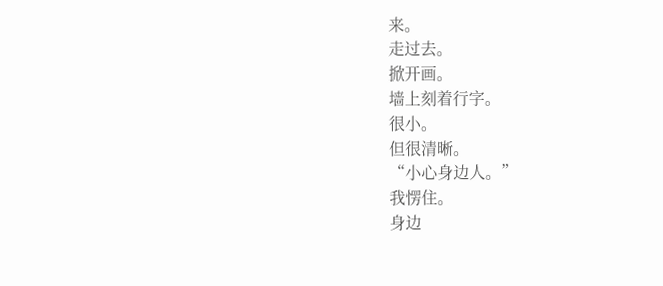来。
走过去。
掀开画。
墙上刻着行字。
很小。
但很清晰。
“小心身边人。”
我愣住。
身边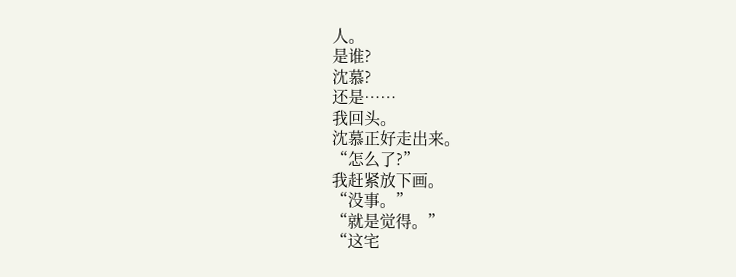人。
是谁?
沈慕?
还是……
我回头。
沈慕正好走出来。
“怎么了?”
我赶紧放下画。
“没事。”
“就是觉得。”
“这宅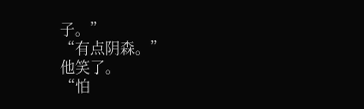子。”
“有点阴森。”
他笑了。
“怕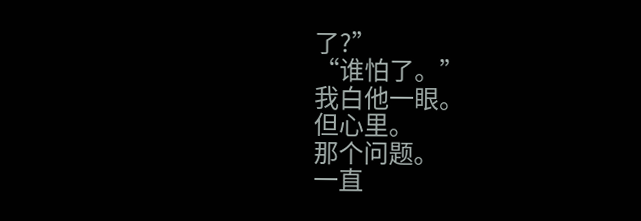了?”
“谁怕了。”
我白他一眼。
但心里。
那个问题。
一直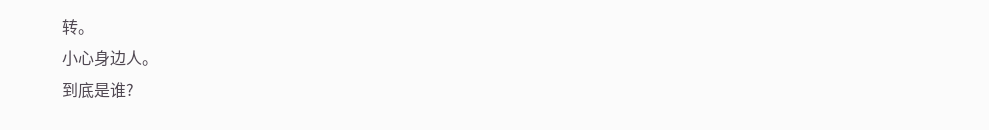转。
小心身边人。
到底是谁?